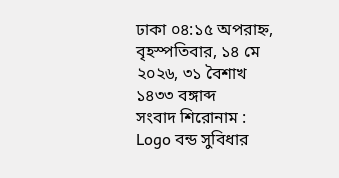ঢাকা ০৪:১৫ অপরাহ্ন, বৃহস্পতিবার, ১৪ মে ২০২৬, ৩১ বৈশাখ ১৪৩৩ বঙ্গাব্দ
সংবাদ শিরোনাম :
Logo বন্ড সুবিধার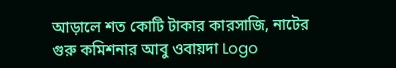আড়ালে শত কোটি টাকার কারসাজি, নাটের গুরু কমিশনার আবু ওবায়দা Logo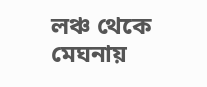লঞ্চ থেকে মেঘনায়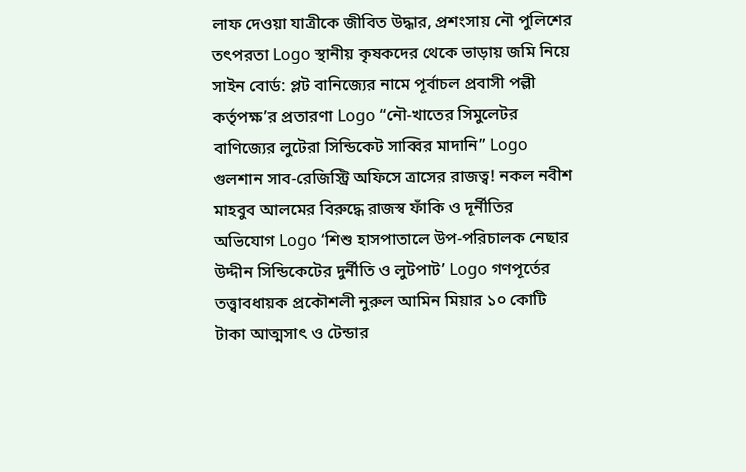লাফ দেওয়া যাত্রীকে জীবিত উদ্ধার, প্রশংসায় নৌ পুলিশের তৎপরতা Logo স্থানীয় কৃষকদের থেকে ভাড়ায় জমি নিয়ে সাইন বোর্ড: প্লট বানিজ্যের নামে পূর্বাচল প্রবাসী পল্লী কর্তৃপক্ষ’র প্রতারণা Logo “নৌ-খাতের সিমুলেটর বাণিজ্যের লুটেরা সিন্ডিকেট সাব্বির মাদানি” Logo গুলশান সাব-রেজিস্ট্রি অফিসে ত্রাসের রাজত্ব! নকল নবীশ মাহবুব আলমের বিরুদ্ধে রাজস্ব ফাঁকি ও দূর্নীতির অভিযোগ Logo ‘শিশু হাসপাতালে উপ-পরিচালক নেছার উদ্দীন সিন্ডিকেটের দুর্নীতি ও লুটপাট’ Logo গণপূর্তের তত্ত্বাবধায়ক প্রকৌশলী নুরুল আমিন মিয়ার ১০ কোটি টাকা আত্মসাৎ ও টেন্ডার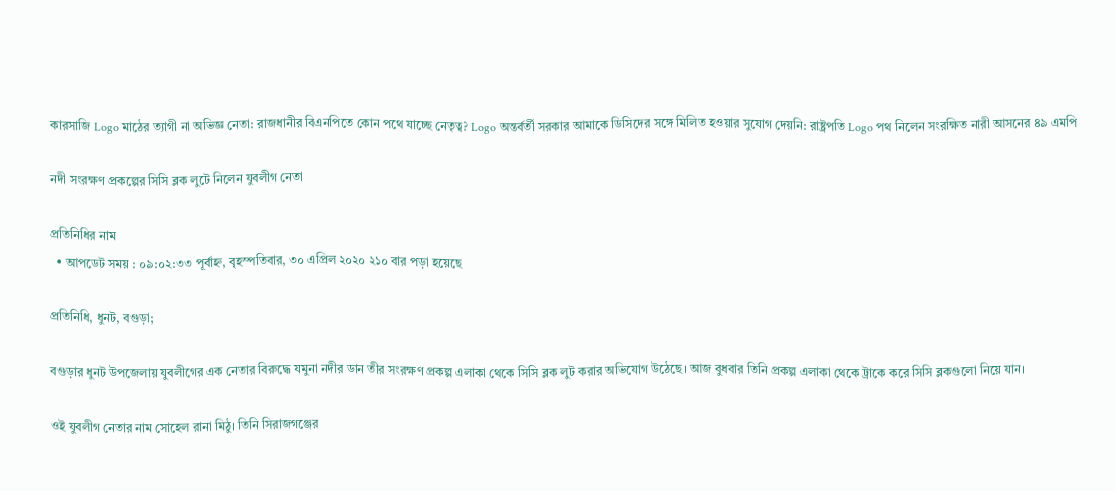কারসাজি Logo মাঠের ত্যাগী না অভিজ্ঞ নেতা: রাজধানীর বিএনপিতে কোন পথে যাচ্ছে নেতৃত্ব? Logo অন্তর্বর্তী সরকার আমাকে ডিসিদের সঙ্গে মিলিত হওয়ার সুযোগ দেয়নি: রাষ্ট্রপতি Logo পথ নিলেন সংরক্ষিত নারী আসনের ৪৯ এমপি

নদী সংরক্ষণ প্রকল্পের সিসি ব্লক লুটে নিলেন যুবলীগ নেতা

প্রতিনিধির নাম
  • আপডেট সময় : ০৯:০২:৩৩ পূর্বাহ্ন, বৃহস্পতিবার, ৩০ এপ্রিল ২০২০ ২১০ বার পড়া হয়েছে

প্রতিনিধি, ধুনট, বগুড়া;

বগুড়ার ধুনট উপজেলায় যুবলীগের এক নেতার বিরুদ্ধে যমুনা নদীর ডান তীর সংরক্ষণ প্রকল্প এলাকা থেকে সিসি ব্লক লুট করার অভিযোগ উঠেছে। আজ বুধবার তিনি প্রকল্প এলাকা থেকে ট্রাকে করে সিসি ব্লকগুলো নিয়ে যান।

ওই যুবলীগ নেতার নাম সোহেল রানা মিঠু। তিনি সিরাজগঞ্জের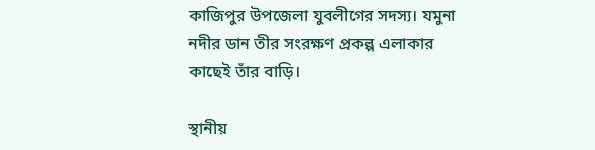কাজিপুর উপজেলা যুবলীগের সদস্য। যমুনা নদীর ডান তীর সংরক্ষণ প্রকল্প এলাকার কাছেই তাঁর বাড়ি।

স্থানীয়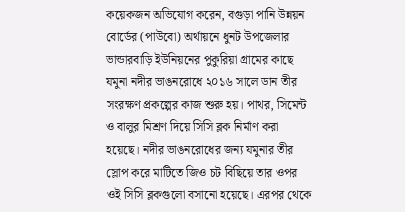কয়েকজন অভিযোগ করেন, বগুড়া পানি উন্নয়ন বোর্ডের (পাউবো) অর্থায়নে ধুনট উপজেলার ভান্ডারবাড়ি ইউনিয়নের পুকুরিয়া গ্রামের কাছে যমুনা নদীর ভাঙনরোধে ২০১৬ সালে ডান তীর সংরক্ষণ প্রকল্পের কাজ শুরু হয়। পাথর, সিমেন্ট ও বালুর মিশ্রণ দিয়ে সিসি ব্লক নির্মাণ করা হয়েছে। নদীর ভাঙনরোধের জন্য যমুনার তীর স্লোপ করে মাটিতে জিও চট বিছিয়ে তার ওপর ওই সিসি ব্লকগুলো বসানো হয়েছে। এরপর থেকে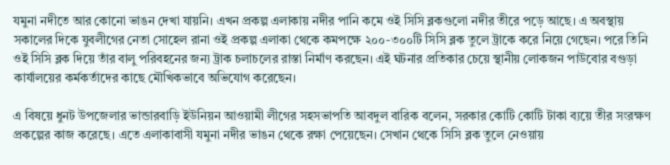যমুনা নদীতে আর কোনো ভাঙন দেখা যায়নি। এখন প্রকল্প এলাকায় নদীর পানি কমে ওই সিসি ব্লকগুলো নদীর তীরে পড়ে আছে। এ অবস্থায় সকালের দিকে যুবলীগের নেতা সোহেল রানা ওই প্রকল্প এলাকা থেকে কমপক্ষে ২০০-৩০০টি সিসি ব্লক তুলে ট্রাকে করে নিয়ে গেছেন। পরে তিনি ওই সিসি ব্লক দিয়ে তাঁর বালু পরিবহনের জন্য ট্রাক চলাচলের রাস্তা নির্মাণ করছেন। এই ঘটনার প্রতিকার চেয়ে স্থানীয় লোকজন পাউবোর বগুড়া কার্যালয়ের কর্মকর্তাদের কাছে মৌখিকভাবে অভিযোগ করেছেন।

এ বিষয়ে ধুনট উপজেলার ভান্ডারবাড়ি ইউনিয়ন আওয়ামী লীগের সহসভাপতি আবদুল বারিক বলেন, সরকার কোটি কোটি টাকা ব্যয়ে তীর সংরক্ষণ প্রকল্পের কাজ করেছে। এতে এলাকাবাসী যমুনা নদীর ভাঙন থেকে রক্ষা পেয়েছেন। সেখান থেকে সিসি ব্লক তুলে নেওয়ায়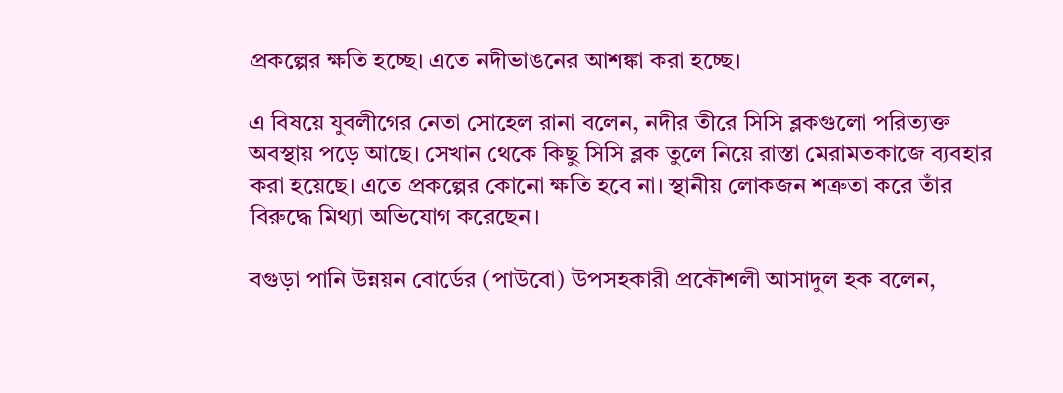প্রকল্পের ক্ষতি হচ্ছে। এতে নদীভাঙনের আশঙ্কা করা হচ্ছে।

এ বিষয়ে যুবলীগের নেতা সোহেল রানা বলেন, নদীর তীরে সিসি ব্লকগুলো পরিত্যক্ত অবস্থায় পড়ে আছে। সেখান থেকে কিছু সিসি ব্লক তুলে নিয়ে রাস্তা মেরামতকাজে ব্যবহার করা হয়েছে। এতে প্রকল্পের কোনো ক্ষতি হবে না। স্থানীয় লোকজন শত্রুতা করে তাঁর বিরুদ্ধে মিথ্যা অভিযোগ করেছেন।

বগুড়া পানি উন্নয়ন বোর্ডের (পাউবো) উপসহকারী প্রকৌশলী আসাদুল হক বলেন,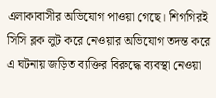এলাকাবাসীর অভিযোগ পাওয়া গেছে। শিগগিরই সিসি ব্লক লুট করে নেওয়ার অভিযোগ তদন্ত করে এ ঘটনায় জড়িত ব্যক্তির বিরুদ্ধে ব্যবস্থা নেওয়া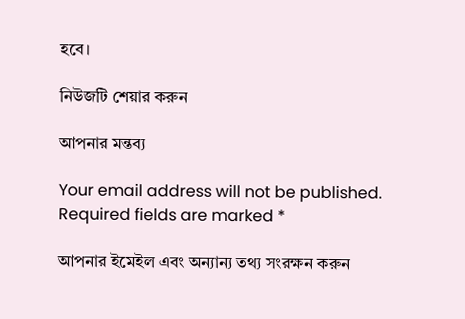হবে।

নিউজটি শেয়ার করুন

আপনার মন্তব্য

Your email address will not be published. Required fields are marked *

আপনার ইমেইল এবং অন্যান্য তথ্য সংরক্ষন করুন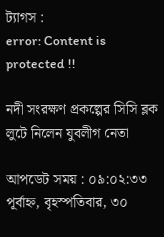ট্যাগস :
error: Content is protected !!

নদী সংরক্ষণ প্রকল্পের সিসি ব্লক লুটে নিলেন যুবলীগ নেতা

আপডেট সময় : ০৯:০২:৩৩ পূর্বাহ্ন, বৃহস্পতিবার, ৩০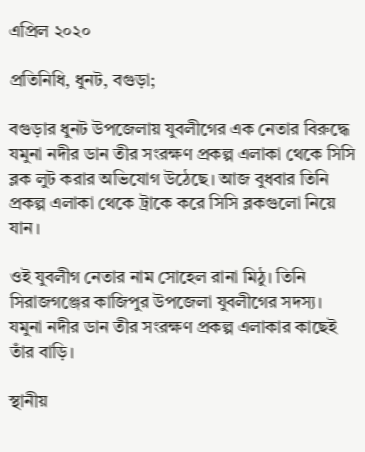এপ্রিল ২০২০

প্রতিনিধি, ধুনট, বগুড়া;

বগুড়ার ধুনট উপজেলায় যুবলীগের এক নেতার বিরুদ্ধে যমুনা নদীর ডান তীর সংরক্ষণ প্রকল্প এলাকা থেকে সিসি ব্লক লুট করার অভিযোগ উঠেছে। আজ বুধবার তিনি প্রকল্প এলাকা থেকে ট্রাকে করে সিসি ব্লকগুলো নিয়ে যান।

ওই যুবলীগ নেতার নাম সোহেল রানা মিঠু। তিনি সিরাজগঞ্জের কাজিপুর উপজেলা যুবলীগের সদস্য। যমুনা নদীর ডান তীর সংরক্ষণ প্রকল্প এলাকার কাছেই তাঁর বাড়ি।

স্থানীয়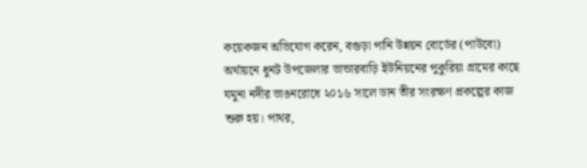কয়েকজন অভিযোগ করেন, বগুড়া পানি উন্নয়ন বোর্ডের (পাউবো) অর্থায়নে ধুনট উপজেলার ভান্ডারবাড়ি ইউনিয়নের পুকুরিয়া গ্রামের কাছে যমুনা নদীর ভাঙনরোধে ২০১৬ সালে ডান তীর সংরক্ষণ প্রকল্পের কাজ শুরু হয়। পাথর,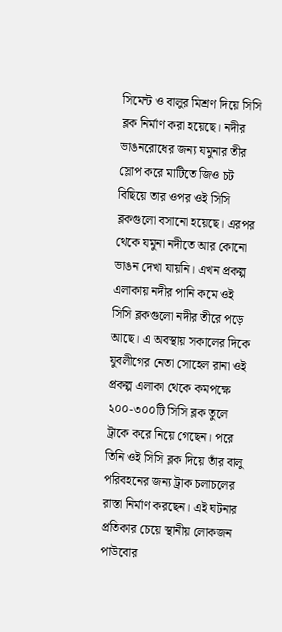সিমেন্ট ও বালুর মিশ্রণ দিয়ে সিসি ব্লক নির্মাণ করা হয়েছে। নদীর ভাঙনরোধের জন্য যমুনার তীর স্লোপ করে মাটিতে জিও চট বিছিয়ে তার ওপর ওই সিসি ব্লকগুলো বসানো হয়েছে। এরপর থেকে যমুনা নদীতে আর কোনো ভাঙন দেখা যায়নি। এখন প্রকল্প এলাকায় নদীর পানি কমে ওই সিসি ব্লকগুলো নদীর তীরে পড়ে আছে। এ অবস্থায় সকালের দিকে যুবলীগের নেতা সোহেল রানা ওই প্রকল্প এলাকা থেকে কমপক্ষে ২০০-৩০০টি সিসি ব্লক তুলে ট্রাকে করে নিয়ে গেছেন। পরে তিনি ওই সিসি ব্লক দিয়ে তাঁর বালু পরিবহনের জন্য ট্রাক চলাচলের রাস্তা নির্মাণ করছেন। এই ঘটনার প্রতিকার চেয়ে স্থানীয় লোকজন পাউবোর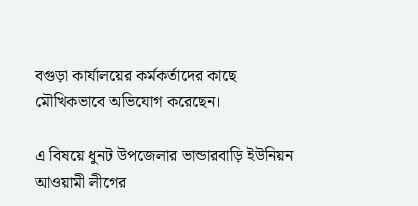বগুড়া কার্যালয়ের কর্মকর্তাদের কাছে মৌখিকভাবে অভিযোগ করেছেন।

এ বিষয়ে ধুনট উপজেলার ভান্ডারবাড়ি ইউনিয়ন আওয়ামী লীগের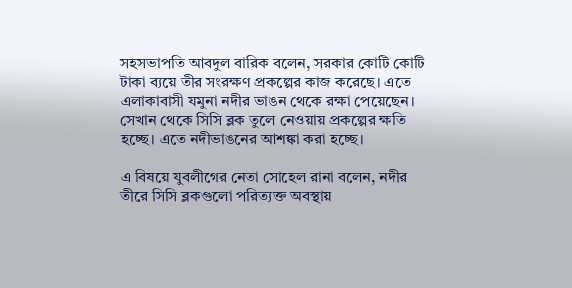সহসভাপতি আবদুল বারিক বলেন, সরকার কোটি কোটি টাকা ব্যয়ে তীর সংরক্ষণ প্রকল্পের কাজ করেছে। এতে এলাকাবাসী যমুনা নদীর ভাঙন থেকে রক্ষা পেয়েছেন। সেখান থেকে সিসি ব্লক তুলে নেওয়ায় প্রকল্পের ক্ষতি হচ্ছে। এতে নদীভাঙনের আশঙ্কা করা হচ্ছে।

এ বিষয়ে যুবলীগের নেতা সোহেল রানা বলেন, নদীর তীরে সিসি ব্লকগুলো পরিত্যক্ত অবস্থায়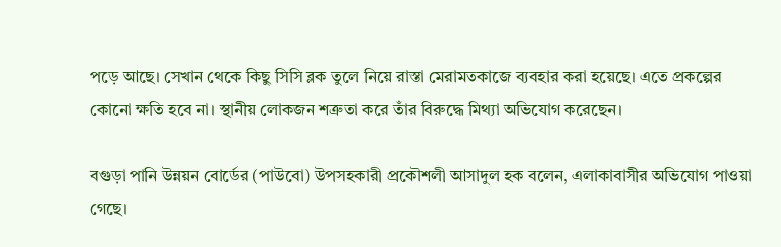পড়ে আছে। সেখান থেকে কিছু সিসি ব্লক তুলে নিয়ে রাস্তা মেরামতকাজে ব্যবহার করা হয়েছে। এতে প্রকল্পের কোনো ক্ষতি হবে না। স্থানীয় লোকজন শত্রুতা করে তাঁর বিরুদ্ধে মিথ্যা অভিযোগ করেছেন।

বগুড়া পানি উন্নয়ন বোর্ডের (পাউবো) উপসহকারী প্রকৌশলী আসাদুল হক বলেন, এলাকাবাসীর অভিযোগ পাওয়া গেছে।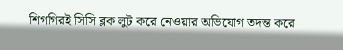শিগগিরই সিসি ব্লক লুট করে নেওয়ার অভিযোগ তদন্ত করে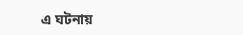এ ঘটনায়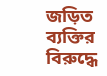জড়িত ব্যক্তির বিরুদ্ধে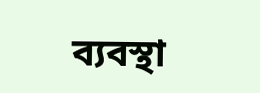ব্যবস্থা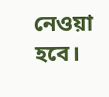নেওয়া হবে।